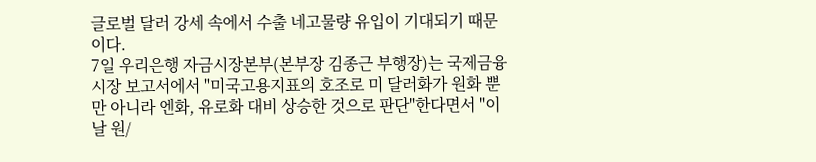글로벌 달러 강세 속에서 수출 네고물량 유입이 기대되기 때문이다.
7일 우리은행 자금시장본부(본부장 김종근 부행장)는 국제금융시장 보고서에서 "미국고용지표의 호조로 미 달러화가 원화 뿐만 아니라 엔화, 유로화 대비 상승한 것으로 판단"한다면서 "이날 원/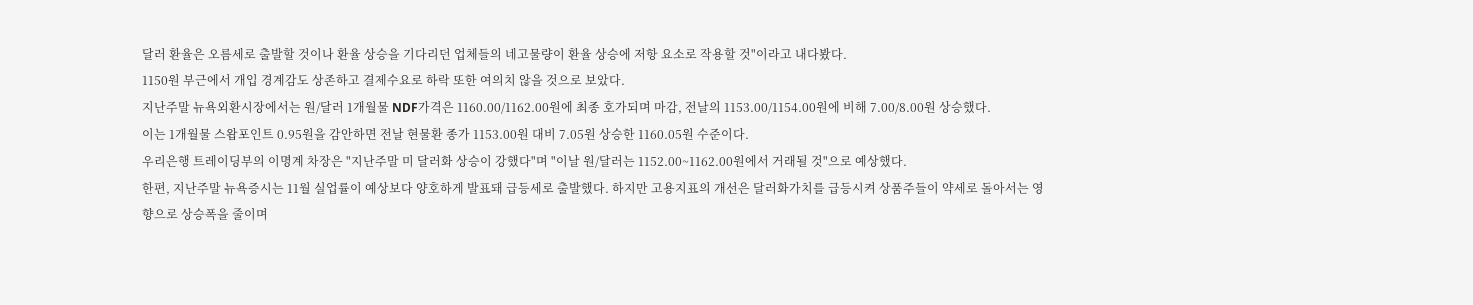달러 환율은 오름세로 출발할 것이나 환율 상승을 기다리던 업체들의 네고물량이 환율 상승에 저항 요소로 작용할 것"이라고 내다봤다.
1150원 부근에서 개입 경계감도 상존하고 결제수요로 하락 또한 여의치 않을 것으로 보았다.
지난주말 뉴욕외환시장에서는 원/달러 1개월물 NDF가격은 1160.00/1162.00원에 최종 호가되며 마감, 전날의 1153.00/1154.00원에 비해 7.00/8.00원 상승했다.
이는 1개월물 스왑포인트 0.95원을 감안하면 전날 현물환 종가 1153.00원 대비 7.05원 상승한 1160.05원 수준이다.
우리은행 트레이딩부의 이명계 차장은 "지난주말 미 달러화 상승이 강했다"며 "이날 원/달러는 1152.00~1162.00원에서 거래될 것"으로 예상했다.
한편, 지난주말 뉴욕증시는 11월 실업률이 예상보다 양호하게 발표돼 급등세로 출발했다. 하지만 고용지표의 개선은 달러화가치를 급등시켜 상품주들이 약세로 돌아서는 영향으로 상승폭을 줄이며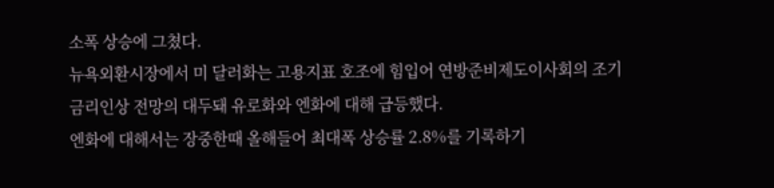소폭 상승에 그쳤다.
뉴욕외환시장에서 미 달러화는 고용지표 호조에 힘입어 연방준비제도이사회의 조기 금리인상 전망의 대두돼 유로화와 엔화에 대해 급등했다.
엔화에 대해서는 장중한때 올해들어 최대폭 상승률 2.8%를 기록하기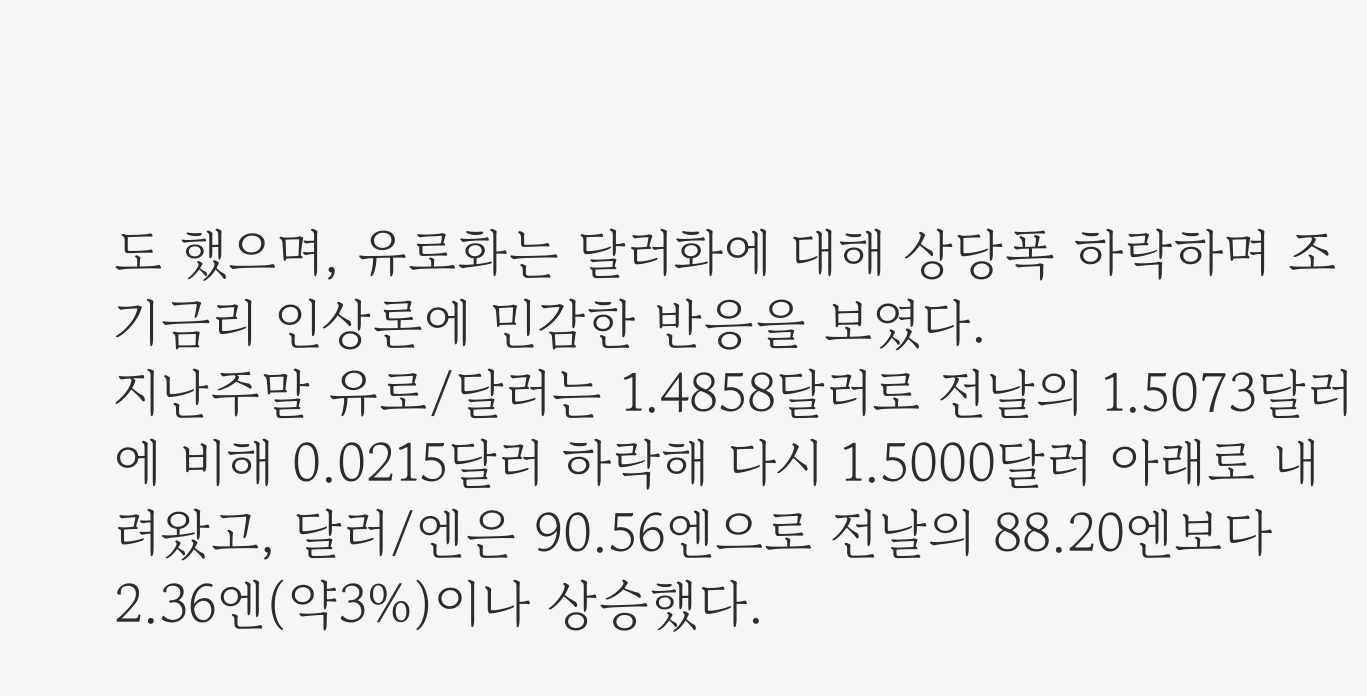도 했으며, 유로화는 달러화에 대해 상당폭 하락하며 조기금리 인상론에 민감한 반응을 보였다.
지난주말 유로/달러는 1.4858달러로 전날의 1.5073달러에 비해 0.0215달러 하락해 다시 1.5000달러 아래로 내려왔고, 달러/엔은 90.56엔으로 전날의 88.20엔보다 2.36엔(약3%)이나 상승했다.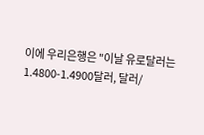이에 우리은행은 "이날 유로달러는1.4800-1.4900달러, 달러/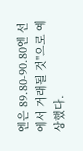엔은 89.80-90.80엔 선에서 거래될 것"으로 예상했다.